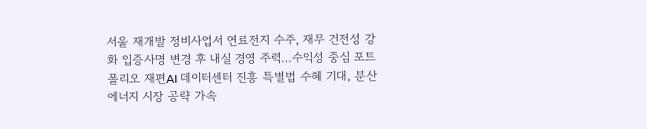서울 재개발 정비사업서 연료전지 수주, 재무 건전성 강화 입증사명 변경 후 내실 경영 주력…수익성 중심 포트폴리오 재편AI 데이터센터 진흥 특별법 수혜 기대, 분산 에너지 시장 공략 가속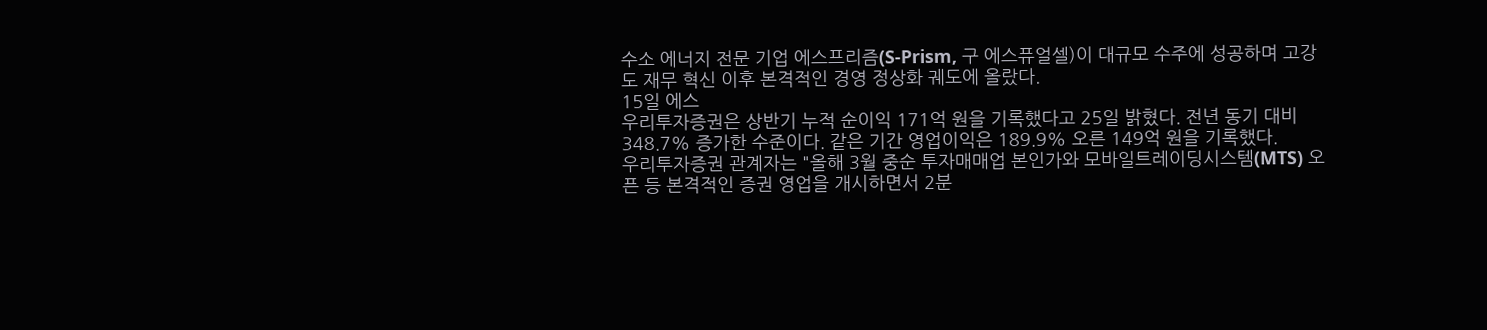수소 에너지 전문 기업 에스프리즘(S-Prism, 구 에스퓨얼셀)이 대규모 수주에 성공하며 고강도 재무 혁신 이후 본격적인 경영 정상화 궤도에 올랐다.
15일 에스
우리투자증권은 상반기 누적 순이익 171억 원을 기록했다고 25일 밝혔다. 전년 동기 대비 348.7% 증가한 수준이다. 같은 기간 영업이익은 189.9% 오른 149억 원을 기록했다.
우리투자증권 관계자는 "올해 3월 중순 투자매매업 본인가와 모바일트레이딩시스템(MTS) 오픈 등 본격적인 증권 영업을 개시하면서 2분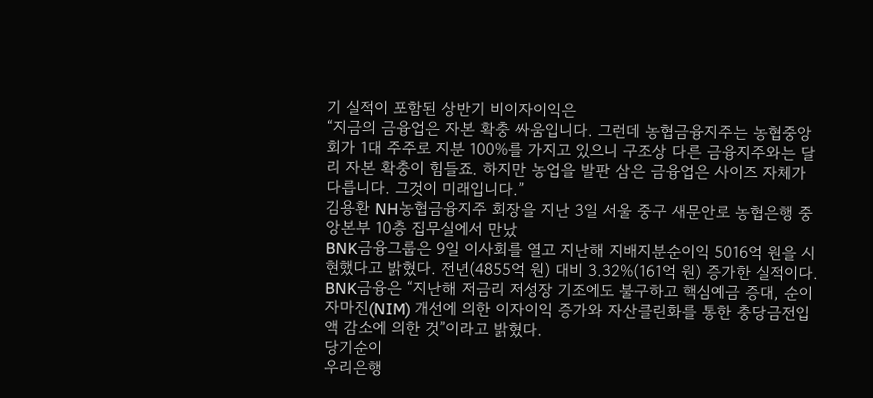기 실적이 포함된 상반기 비이자이익은
“지금의 금융업은 자본 확충 싸움입니다. 그런데 농협금융지주는 농협중앙회가 1대 주주로 지분 100%를 가지고 있으니 구조상 다른 금융지주와는 달리 자본 확충이 힘들죠. 하지만 농업을 발판 삼은 금융업은 사이즈 자체가 다릅니다. 그것이 미래입니다.”
김용환 NH농협금융지주 회장을 지난 3일 서울 중구 새문안로 농협은행 중앙본부 10층 집무실에서 만났
BNK금융그룹은 9일 이사회를 열고 지난해 지배지분순이익 5016억 원을 시현했다고 밝혔다. 전년(4855억 원) 대비 3.32%(161억 원) 증가한 실적이다.
BNK금융은 “지난해 저금리 저성장 기조에도 불구하고 핵심예금 증대, 순이자마진(NIM) 개선에 의한 이자이익 증가와 자산클린화를 통한 충당금전입액 감소에 의한 것”이라고 밝혔다.
당기순이
우리은행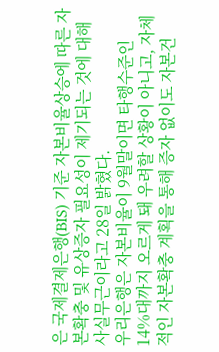은 국제결제은행(BIS) 기준 자본비율상승에 따른 자본확충 및 유상증자 필요성이 제기되는 것에 대해 사실무근이라고 28일 밝혔다.
우리은행은 자본비율이 9월말이면 타행수준인 14%대까지 오르게 돼 우려할 상황이 아니고, 자체적인 자본확충 계획을 통해 증자 없이도 자본건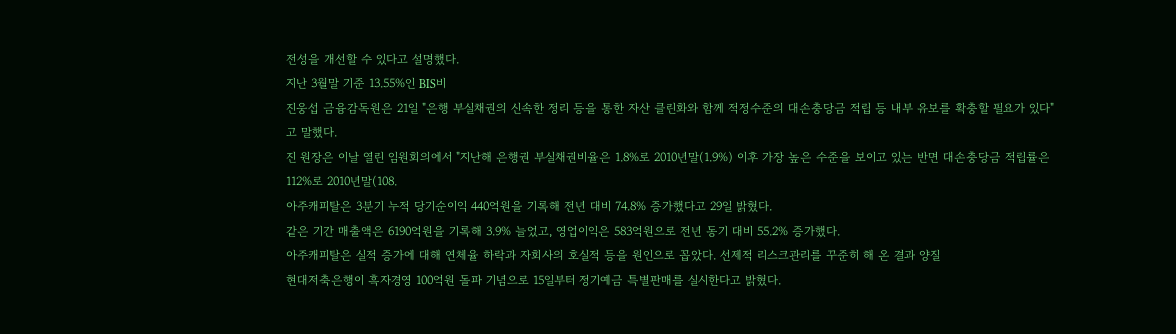전성을 개선할 수 있다고 설명했다.
지난 3월말 기준 13.55%인 BIS비
진웅섭 금융감독원은 21일 "은행 부실채권의 신속한 정리 등을 통한 자산 클린화와 함께 적정수준의 대손충당금 적립 등 내부 유보를 확충할 필요가 있다"고 말했다.
진 원장은 이날 열린 임원회의에서 "지난해 은행권 부실채권비율은 1.8%로 2010년말(1.9%) 이후 가장 높은 수준을 보이고 있는 반면 대손충당금 적립률은 112%로 2010년말(108.
아주캐피탈은 3분기 누적 당기순이익 440억원을 기록해 전년 대비 74.8% 증가했다고 29일 밝혔다.
같은 기간 매출액은 6190억원을 기록해 3.9% 늘었고, 영업이익은 583억원으로 전년 동기 대비 55.2% 증가했다.
아주캐피탈은 실적 증가에 대해 연체율 하락과 자회사의 호실적 등을 원인으로 꼽았다. 선제적 리스크관리를 꾸준히 해 온 결과 양질
현대저축은행이 흑자경영 100억원 돌파 기념으로 15일부터 정기예금 특별판매를 실시한다고 밝혔다.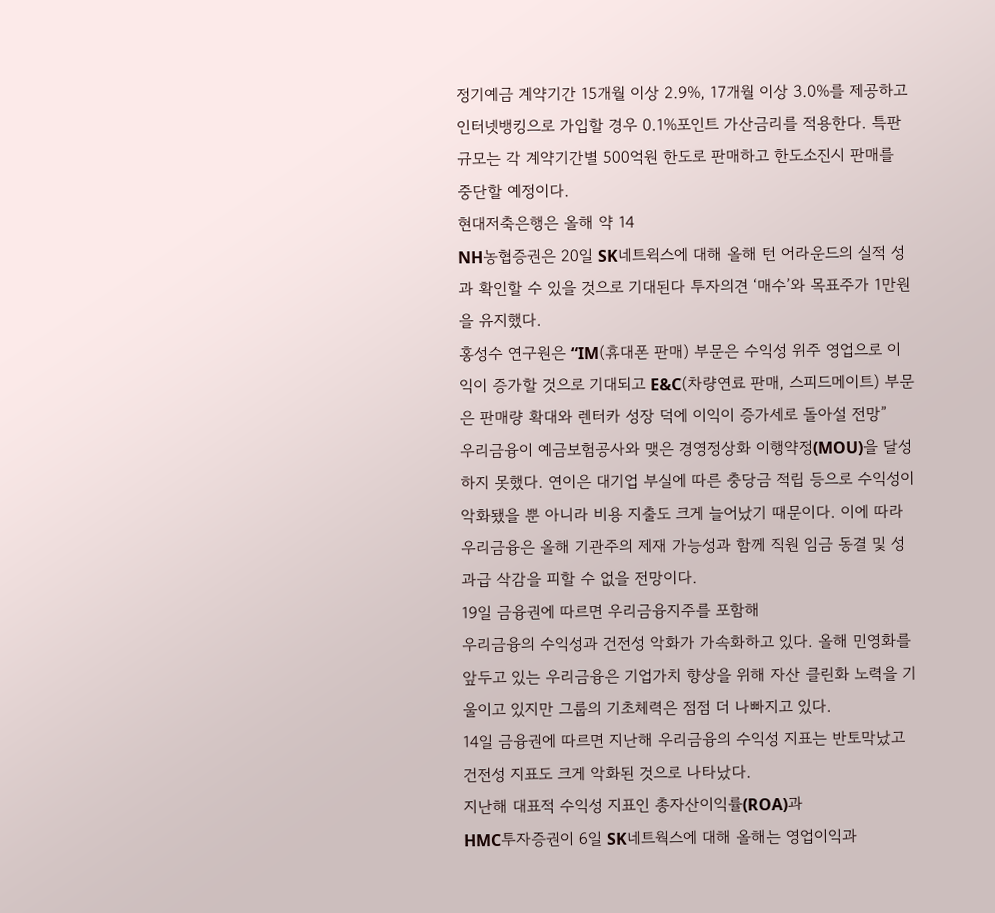정기예금 계약기간 15개월 이상 2.9%, 17개월 이상 3.0%를 제공하고 인터넷뱅킹으로 가입할 경우 0.1%포인트 가산금리를 적용한다. 특판 규모는 각 계약기간별 500억원 한도로 판매하고 한도소진시 판매를 중단할 예정이다.
현대저축은행은 올해 약 14
NH농협증권은 20일 SK네트윅스에 대해 올해 턴 어라운드의 실적 성과 확인할 수 있을 것으로 기대된다 투자의견 ‘매수’와 목표주가 1만원을 유지했다.
홍성수 연구원은 “IM(휴대폰 판매) 부문은 수익성 위주 영업으로 이익이 증가할 것으로 기대되고 E&C(차량연료 판매, 스피드메이트) 부문은 판매량 확대와 렌터카 성장 덕에 이익이 증가세로 돌아설 전망”
우리금융이 예금보험공사와 맺은 경영정상화 이행약정(MOU)을 달성하지 못했다. 연이은 대기업 부실에 따른 충당금 적립 등으로 수익성이 악화됐을 뿐 아니라 비용 지출도 크게 늘어났기 때문이다. 이에 따라 우리금융은 올해 기관주의 제재 가능성과 함께 직원 임금 동결 및 성과급 삭감을 피할 수 없을 전망이다.
19일 금융권에 따르면 우리금융지주를 포함해
우리금융의 수익성과 건전성 악화가 가속화하고 있다. 올해 민영화를 앞두고 있는 우리금융은 기업가치 향상을 위해 자산 클린화 노력을 기울이고 있지만 그룹의 기초체력은 점점 더 나빠지고 있다.
14일 금융권에 따르면 지난해 우리금융의 수익성 지표는 반토막났고 건전성 지표도 크게 악화된 것으로 나타났다.
지난해 대표적 수익성 지표인 총자산이익률(ROA)과
HMC투자증권이 6일 SK네트웍스에 대해 올해는 영업이익과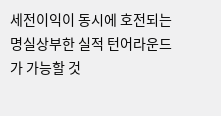세전이익이 동시에 호전되는 명실상부한 실적 턴어라운드가 가능할 것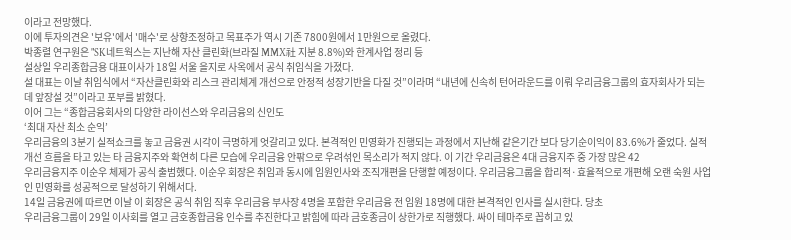이라고 전망했다.
이에 투자의견은 '보유'에서 '매수'로 상향조정하고 목표주가 역시 기존 7800원에서 1만원으로 올렸다.
박종렬 연구원은 "SK네트웍스는 지난해 자산 클린화(브라질 MMX社 지분 8.8%)와 한계사업 정리 등
설상일 우리종합금용 대표이사가 18일 서울 을지로 사옥에서 공식 취임식을 가졌다.
설 대표는 이날 취임식에서 “자산클린화와 리스크 관리체계 개선으로 안정적 성장기반을 다질 것”이라며 “내년에 신속히 턴어라운드를 이뤄 우리금융그룹의 효자회사가 되는 데 앞장설 것”이라고 포부를 밝혔다.
이어 그는 “종합금융회사의 다양한 라이선스와 우리금융의 신인도
‘최대 자산 최소 순익’
우리금융의 3분기 실적쇼크를 놓고 금융권 시각이 극명하게 엇갈리고 있다. 본격적인 민영화가 진행되는 과정에서 지난해 같은기간 보다 당기순이익이 83.6%가 줄었다. 실적 개선 흐름을 타고 있는 타 금융지주와 확연히 다른 모습에 우리금융 안팎으로 우려섞인 목소리가 적지 않다. 이 기간 우리금융은 4대 금융지주 중 가장 많은 42
우리금융지주 이순우 체제가 공식 출범했다. 이순우 회장은 취임과 동시에 임원인사와 조직개편을 단행할 예정이다. 우리금융그룹을 합리적·효율적으로 개편해 오랜 숙원 사업인 민영화를 성공적으로 달성하기 위해서다.
14일 금융권에 따르면 이날 이 회장은 공식 취임 직후 우리금융 부사장 4명을 포함한 우리금융 전 임원 18명에 대한 본격적인 인사를 실시한다. 당초
우리금융그룹이 29일 이사회를 열고 금호종합금융 인수를 추진한다고 밝힘에 따라 금호종금이 상한가로 직행했다. 싸이 테마주로 꼽히고 있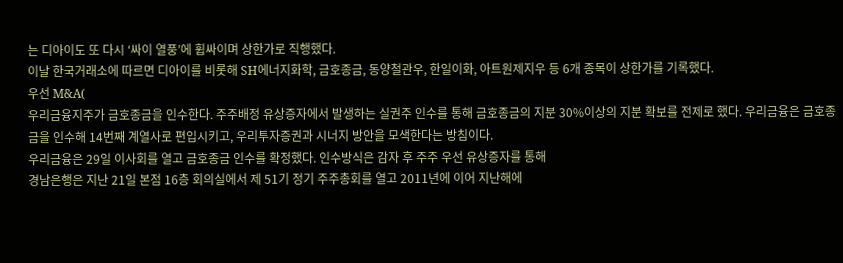는 디아이도 또 다시 ‘싸이 열풍’에 휩싸이며 상한가로 직행했다.
이날 한국거래소에 따르면 디아이를 비롯해 SH에너지화학, 금호종금, 동양철관우, 한일이화, 아트원제지우 등 6개 종목이 상한가를 기록했다.
우선 M&A(
우리금융지주가 금호종금을 인수한다. 주주배정 유상증자에서 발생하는 실권주 인수를 통해 금호종금의 지분 30%이상의 지분 확보를 전제로 했다. 우리금융은 금호종금을 인수해 14번째 계열사로 편입시키고, 우리투자증권과 시너지 방안을 모색한다는 방침이다.
우리금융은 29일 이사회를 열고 금호종금 인수를 확정했다. 인수방식은 감자 후 주주 우선 유상증자를 통해
경남은행은 지난 21일 본점 16층 회의실에서 제 51기 정기 주주총회를 열고 2011년에 이어 지난해에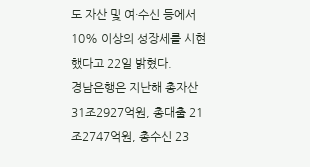도 자산 및 여·수신 등에서 10% 이상의 성장세를 시현했다고 22일 밝혔다.
경남은행은 지난해 총자산 31조2927억원, 총대출 21조2747억원, 총수신 23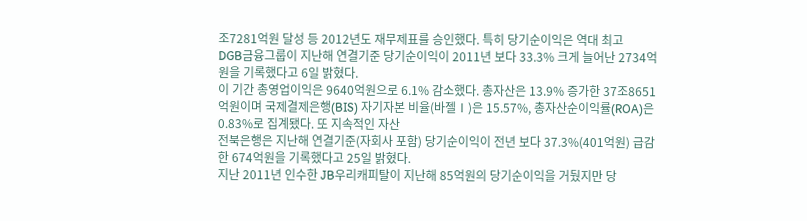조7281억원 달성 등 2012년도 재무제표를 승인했다. 특히 당기순이익은 역대 최고
DGB금융그룹이 지난해 연결기준 당기순이익이 2011년 보다 33.3% 크게 늘어난 2734억원을 기록했다고 6일 밝혔다.
이 기간 총영업이익은 9640억원으로 6.1% 감소했다. 총자산은 13.9% 증가한 37조8651억원이며 국제결제은행(BIS) 자기자본 비율(바젤Ⅰ)은 15.57%, 총자산순이익률(ROA)은 0.83%로 집계됐다. 또 지속적인 자산
전북은행은 지난해 연결기준(자회사 포함) 당기순이익이 전년 보다 37.3%(401억원) 급감한 674억원을 기록했다고 25일 밝혔다.
지난 2011년 인수한 JB우리캐피탈이 지난해 85억원의 당기순이익을 거뒀지만 당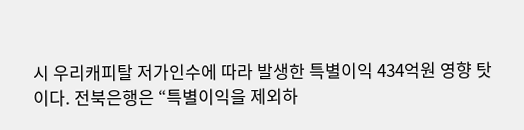시 우리캐피탈 저가인수에 따라 발생한 특별이익 434억원 영향 탓이다. 전북은행은 “특별이익을 제외하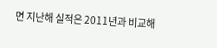면 지난해 실적은 2011년과 비교해